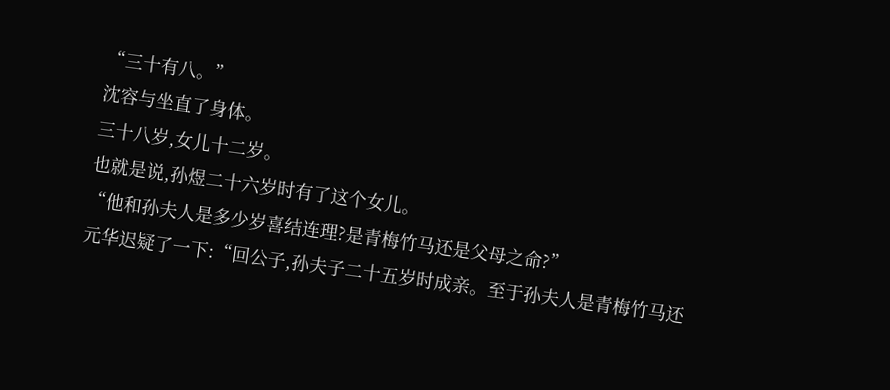“三十有八。”
沈容与坐直了身体。
三十八岁,女儿十二岁。
也就是说,孙煜二十六岁时有了这个女儿。
“他和孙夫人是多少岁喜结连理?是青梅竹马还是父母之命?”
元华迟疑了一下:“回公子,孙夫子二十五岁时成亲。至于孙夫人是青梅竹马还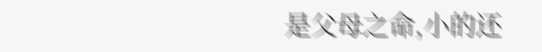是父母之命,小的还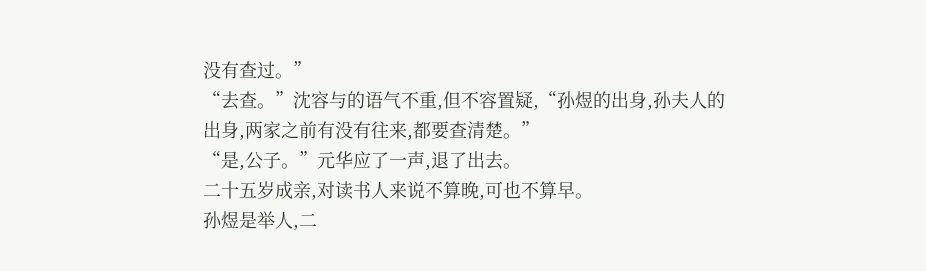没有查过。”
“去查。”沈容与的语气不重,但不容置疑,“孙煜的出身,孙夫人的出身,两家之前有没有往来,都要查清楚。”
“是,公子。”元华应了一声,退了出去。
二十五岁成亲,对读书人来说不算晚,可也不算早。
孙煜是举人,二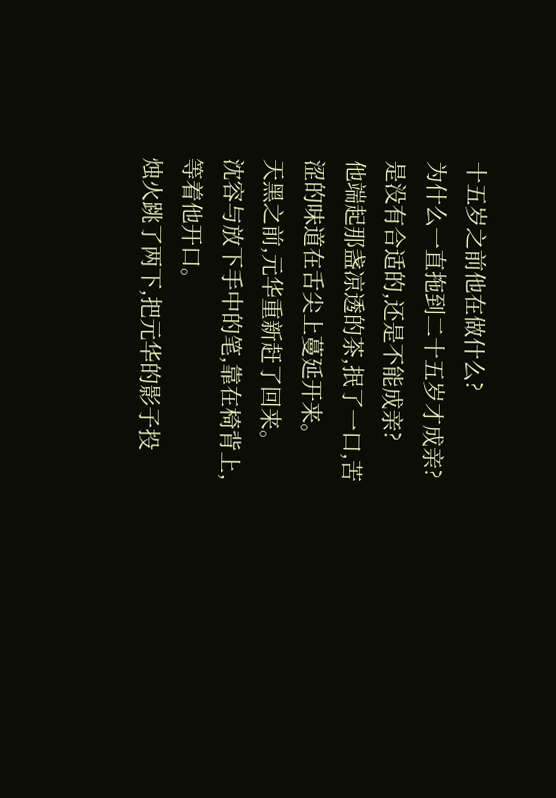十五岁之前他在做什么?
为什么一直拖到二十五岁才成亲?
是没有合适的,还是不能成亲?
他端起那盏凉透的茶,抿了一口,苦涩的味道在舌尖上蔓延开来。
天黑之前,元华重新赶了回来。
沈容与放下手中的笔,靠在椅背上,等着他开口。
烛火跳了两下,把元华的影子投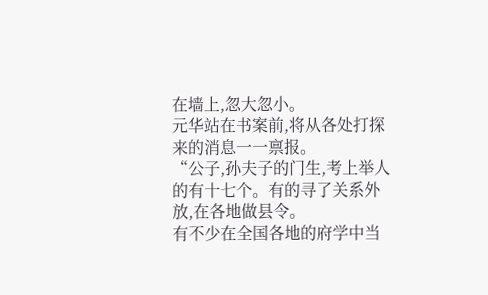在墙上,忽大忽小。
元华站在书案前,将从各处打探来的消息一一禀报。
“公子,孙夫子的门生,考上举人的有十七个。有的寻了关系外放,在各地做县令。
有不少在全国各地的府学中当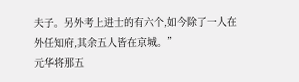夫子。另外考上进士的有六个,如今除了一人在外任知府,其余五人皆在京城。”
元华将那五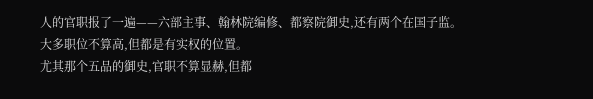人的官职报了一遍——六部主事、翰林院编修、都察院御史,还有两个在国子监。
大多职位不算高,但都是有实权的位置。
尤其那个五品的御史,官职不算显赫,但都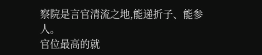察院是言官清流之地,能递折子、能参人。
官位最高的就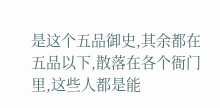是这个五品御史,其余都在五品以下,散落在各个衙门里,这些人都是能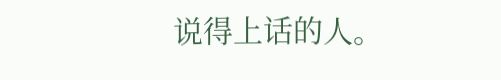说得上话的人。